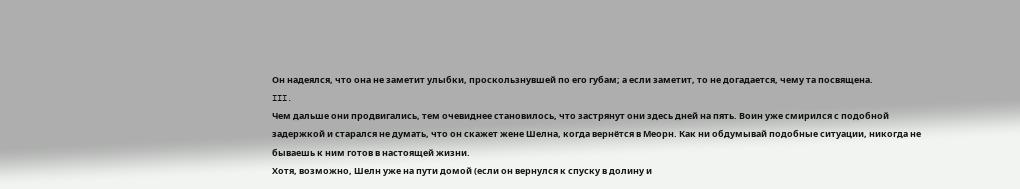Он надеялся, что она не заметит улыбки, проскользнувшей по его губам; а если заметит, то не догадается, чему та посвящена.
III.
Чем дальше они продвигались, тем очевиднее становилось, что застрянут они здесь дней на пять. Воин уже смирился с подобной задержкой и старался не думать, что он скажет жене Шелна, когда вернётся в Меорн. Как ни обдумывай подобные ситуации, никогда не бываешь к ним готов в настоящей жизни.
Хотя, возможно, Шелн уже на пути домой (если он вернулся к спуску в долину и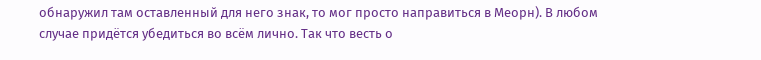обнаружил там оставленный для него знак, то мог просто направиться в Меорн). В любом случае придётся убедиться во всём лично. Так что весть о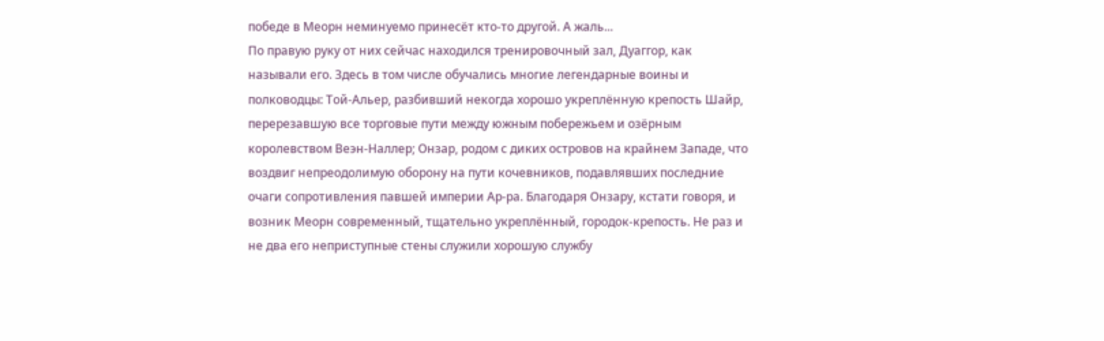победе в Меорн неминуемо принесёт кто-то другой. А жаль...
По правую руку от них сейчас находился тренировочный зал, Дуаггор, как называли его. Здесь в том числе обучались многие легендарные воины и полководцы: Той-Альер, разбивший некогда хорошо укреплённую крепость Шайр, перерезавшую все торговые пути между южным побережьем и озёрным королевством Веэн-Наллер; Онзар, родом с диких островов на крайнем Западе, что воздвиг непреодолимую оборону на пути кочевников, подавлявших последние очаги сопротивления павшей империи Ар-ра. Благодаря Онзару, кстати говоря, и возник Меорн современный, тщательно укреплённый, городок-крепость. Не раз и не два его неприступные стены служили хорошую службу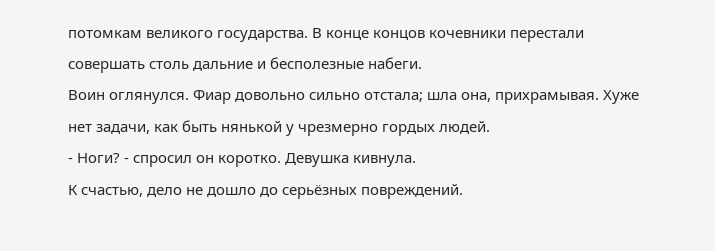потомкам великого государства. В конце концов кочевники перестали совершать столь дальние и бесполезные набеги.
Воин оглянулся. Фиар довольно сильно отстала; шла она, прихрамывая. Хуже нет задачи, как быть нянькой у чрезмерно гордых людей.
- Ноги? - спросил он коротко. Девушка кивнула.
К счастью, дело не дошло до серьёзных повреждений.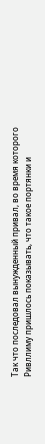Так что последовал вынужденный привал, во время которого Ривллиму пришлось показывать, что такое портянки и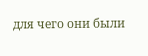для чего они были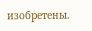изобретены.